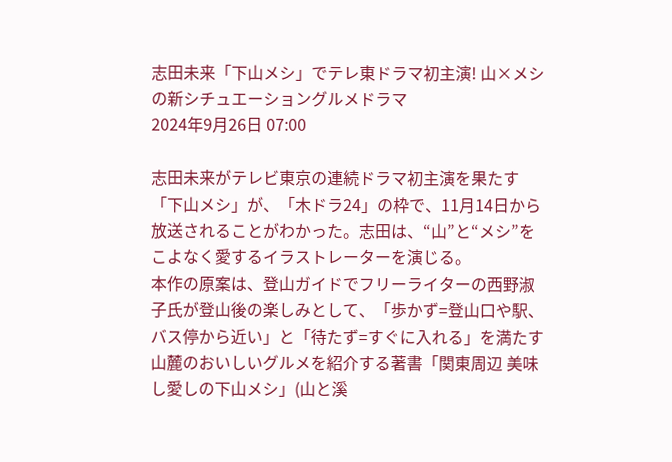志田未来「下山メシ」でテレ東ドラマ初主演! 山×メシの新シチュエーショングルメドラマ
2024年9月26日 07:00

志田未来がテレビ東京の連続ドラマ初主演を果たす「下山メシ」が、「木ドラ24」の枠で、11月14日から放送されることがわかった。志田は、“山”と“メシ”をこよなく愛するイラストレーターを演じる。
本作の原案は、登山ガイドでフリーライターの西野淑子氏が登山後の楽しみとして、「歩かず=登山口や駅、バス停から近い」と「待たず=すぐに入れる」を満たす山麓のおいしいグルメを紹介する著書「関東周辺 美味し愛しの下山メシ」(山と溪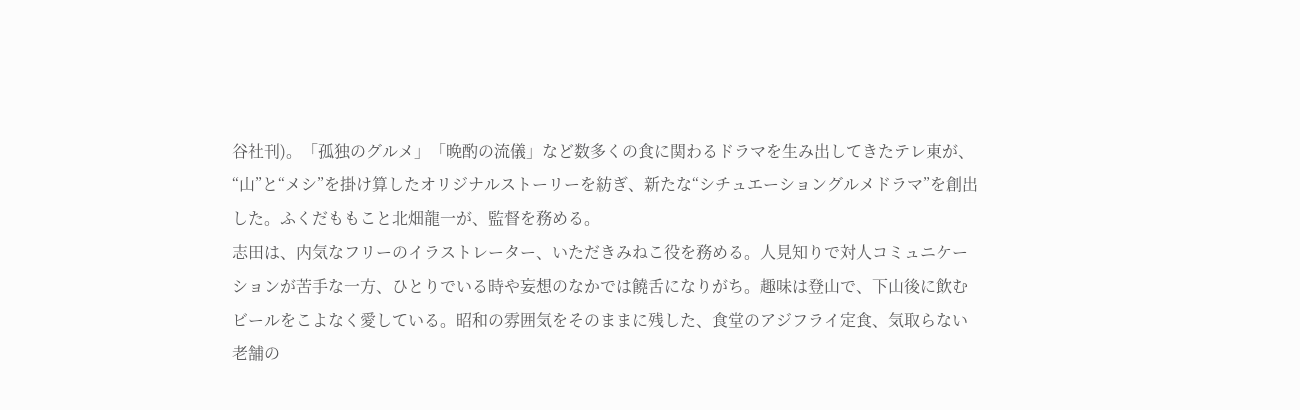谷社刊)。「孤独のグルメ」「晩酌の流儀」など数多くの食に関わるドラマを生み出してきたテレ東が、“山”と“メシ”を掛け算したオリジナルストーリーを紡ぎ、新たな“シチュエーショングルメドラマ”を創出した。ふくだももこと北畑龍一が、監督を務める。
志田は、内気なフリーのイラストレーター、いただきみねこ役を務める。人見知りで対人コミュニケーションが苦手な一方、ひとりでいる時や妄想のなかでは饒舌になりがち。趣味は登山で、下山後に飲むビールをこよなく愛している。昭和の雰囲気をそのままに残した、食堂のアジフライ定食、気取らない老舗の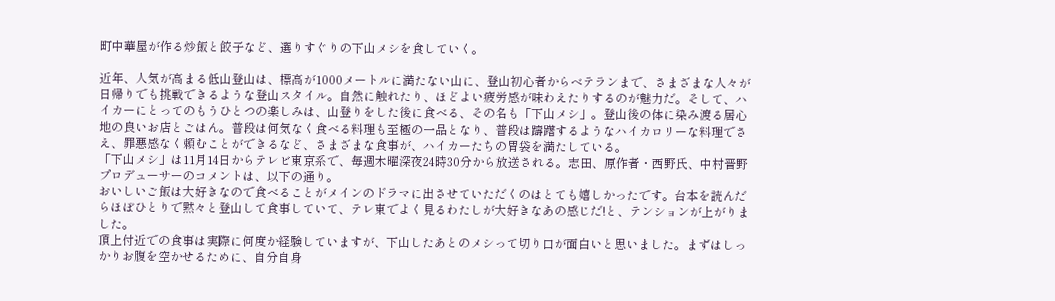町中華屋が作る炒飯と餃子など、選りすぐりの下山メシを食していく。

近年、人気が高まる低山登山は、標高が1000メートルに満たない山に、登山初心者からベテランまで、さまざまな人々が日帰りでも挑戦できるような登山スタイル。自然に触れたり、ほどよい疲労感が味わえたりするのが魅力だ。そして、ハイカーにとってのもうひとつの楽しみは、山登りをした後に食べる、その名も「下山メシ」。登山後の体に染み渡る居心地の良いお店とごはん。普段は何気なく食べる料理も至極の一品となり、普段は躊躇するようなハイカロリーな料理でさえ、罪悪感なく頼むことができるなど、さまざまな食事が、ハイカーたちの胃袋を満たしている。
「下山メシ」は11月14日からテレビ東京系で、毎週木曜深夜24時30分から放送される。志田、原作者・西野氏、中村晋野プロデューサーのコメントは、以下の通り。
おいしいご飯は大好きなので食べることがメインのドラマに出させていただくのはとても嬉しかったです。台本を読んだらほぼひとりで黙々と登山して食事していて、テレ東でよく見るわたしが大好きなあの感じだ!と、テンションが上がりました。
頂上付近での食事は実際に何度か経験していますが、下山したあとのメシって切り口が面白いと思いました。まずはしっかりお腹を空かせるために、自分自身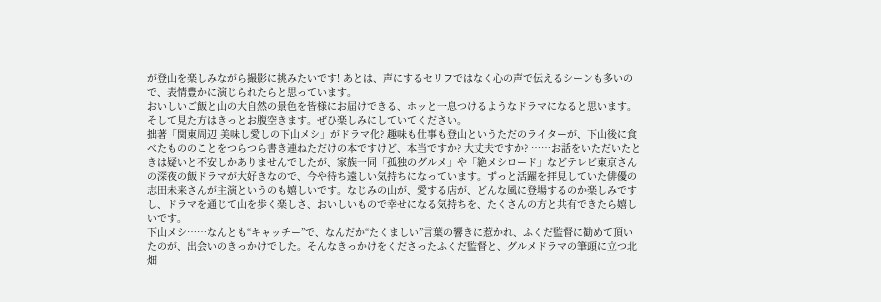が登山を楽しみながら撮影に挑みたいです! あとは、声にするセリフではなく心の声で伝えるシーンも多いので、表情豊かに演じられたらと思っています。
おいしいご飯と山の大自然の景色を皆様にお届けできる、ホッと一息つけるようなドラマになると思います。そして見た方はきっとお腹空きます。ぜひ楽しみにしていてください。
拙著「関東周辺 美味し愛しの下山メシ」がドラマ化? 趣味も仕事も登山というただのライターが、下山後に食べたもののことをつらつら書き連ねただけの本ですけど、本当ですか? 大丈夫ですか? ……お話をいただいたときは疑いと不安しかありませんでしたが、家族一同「孤独のグルメ」や「絶メシロード」などテレビ東京さんの深夜の飯ドラマが大好きなので、今や待ち遠しい気持ちになっています。ずっと活躍を拝見していた俳優の志田未来さんが主演というのも嬉しいです。なじみの山が、愛する店が、どんな風に登場するのか楽しみですし、ドラマを通じて山を歩く楽しさ、おいしいもので幸せになる気持ちを、たくさんの方と共有できたら嬉しいです。
下山メシ……なんとも“キャッチー”で、なんだか“たくましい”言葉の響きに惹かれ、ふくだ監督に勧めて頂いたのが、出会いのきっかけでした。そんなきっかけをくださったふくだ監督と、グルメドラマの筆頭に立つ北畑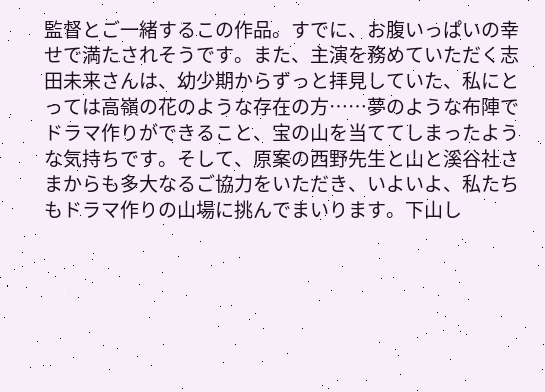監督とご一緒するこの作品。すでに、お腹いっぱいの幸せで満たされそうです。また、主演を務めていただく志田未来さんは、幼少期からずっと拝見していた、私にとっては高嶺の花のような存在の方……夢のような布陣でドラマ作りができること、宝の山を当ててしまったような気持ちです。そして、原案の西野先生と山と溪谷社さまからも多大なるご協力をいただき、いよいよ、私たちもドラマ作りの山場に挑んでまいります。下山し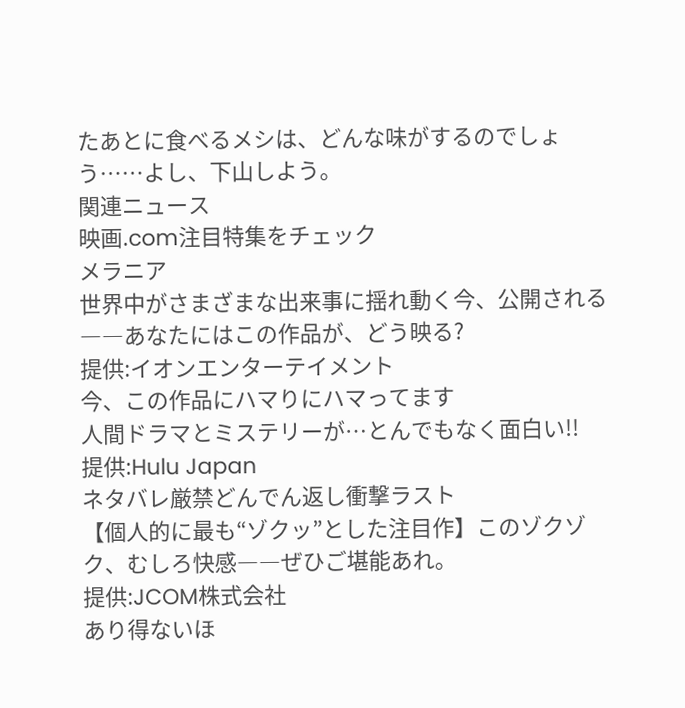たあとに食べるメシは、どんな味がするのでしょう……よし、下山しよう。
関連ニュース
映画.com注目特集をチェック
メラニア
世界中がさまざまな出来事に揺れ動く今、公開される――あなたにはこの作品が、どう映る?
提供:イオンエンターテイメント
今、この作品にハマりにハマってます
人間ドラマとミステリーが…とんでもなく面白い!!
提供:Hulu Japan
ネタバレ厳禁どんでん返し衝撃ラスト
【個人的に最も“ゾクッ”とした注目作】このゾクゾク、むしろ快感――ぜひご堪能あれ。
提供:JCOM株式会社
あり得ないほ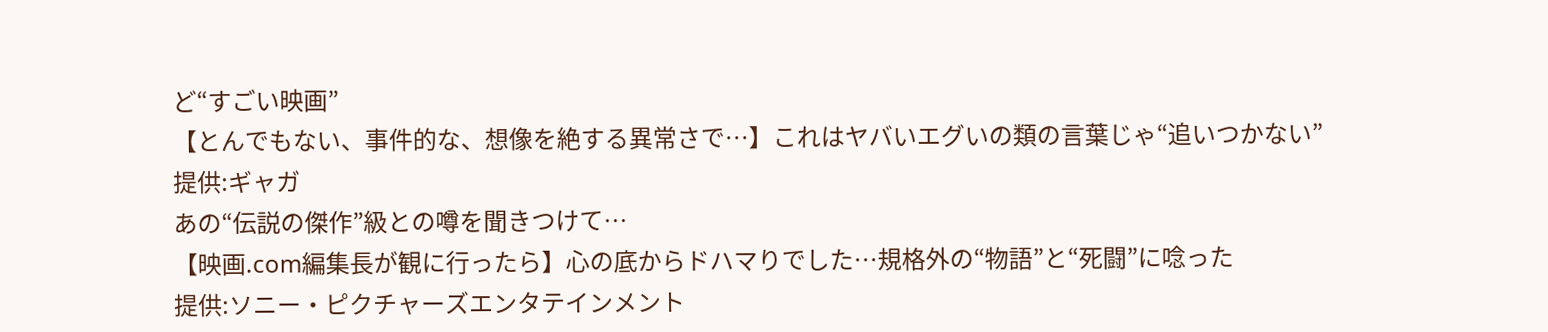ど“すごい映画”
【とんでもない、事件的な、想像を絶する異常さで…】これはヤバいエグいの類の言葉じゃ“追いつかない”
提供:ギャガ
あの“伝説の傑作”級との噂を聞きつけて…
【映画.com編集長が観に行ったら】心の底からドハマりでした…規格外の“物語”と“死闘”に唸った
提供:ソニー・ピクチャーズエンタテインメント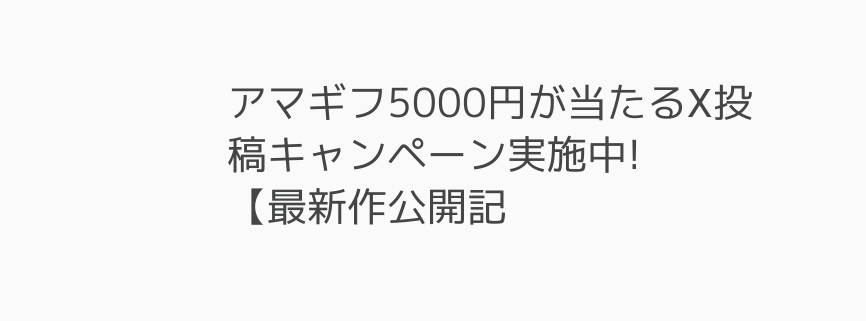アマギフ5000円が当たるX投稿キャンペーン実施中!
【最新作公開記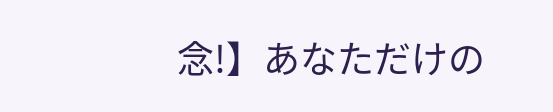念!】あなただけの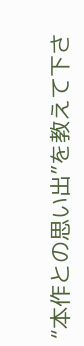“本作との思い出”を教えて下さ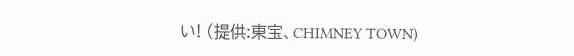い! (提供:東宝、CHIMNEY TOWN)